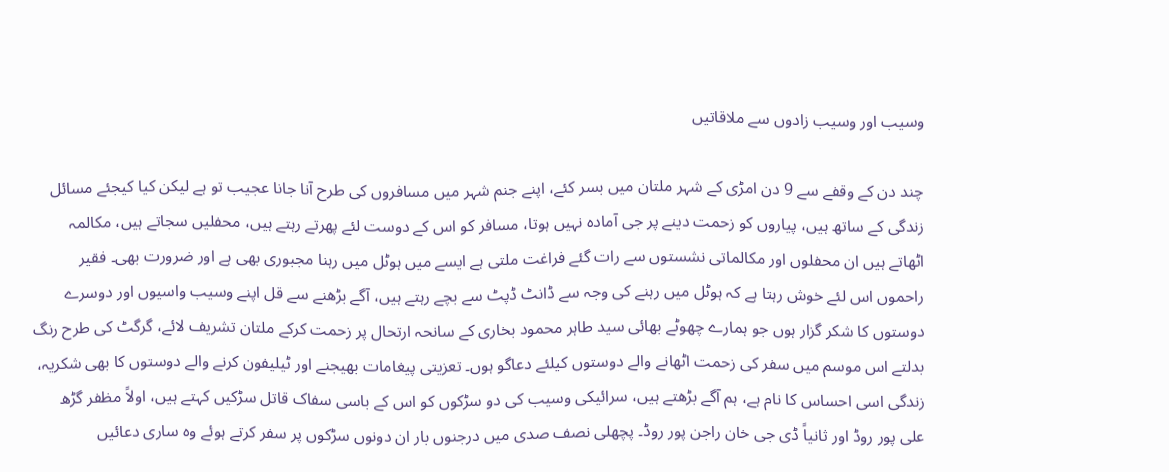وسیب اور وسیب زادوں سے ملاقاتیں

چند دن کے وقفے سے 9 دن امڑی کے شہر ملتان میں بسر کئے، اپنے جنم شہر میں مسافروں کی طرح آنا جانا عجیب تو ہے لیکن کیا کیجئے مسائل زندگی کے ساتھ ہیں، پیاروں کو زحمت دینے پر جی آمادہ نہیں ہوتا، مسافر کو اس کے دوست لئے پھرتے رہتے ہیں، محفلیں سجاتے ہیں، مکالمہ اٹھاتے ہیں ان محفلوں اور مکالماتی نشستوں سے رات گئے فراغت ملتی ہے ایسے میں ہوٹل میں رہنا مجبوری بھی ہے اور ضرورت بھی۔ فقیر راحموں اس لئے خوش رہتا ہے کہ ہوٹل میں رہنے کی وجہ سے ڈانٹ ڈپٹ سے بچے رہتے ہیں، آگے بڑھنے سے قل اپنے وسیب واسیوں اور دوسرے دوستوں کا شکر گزار ہوں جو ہمارے چھوٹے بھائی سید طاہر محمود بخاری کے سانحہ ارتحال پر زحمت کرکے ملتان تشریف لائے، گرگٹ کی طرح رنگ بدلتے اس موسم میں سفر کی زحمت اٹھانے والے دوستوں کیلئے دعاگو ہوں۔ تعزیتی پیغامات بھیجنے اور ٹیلیفون کرنے والے دوستوں کا بھی شکریہ، زندگی اسی احساس کا نام ہے، ہم آگے بڑھتے ہیں، سرائیکی وسیب کی دو سڑکوں کو اس کے باسی سفاک قاتل سڑکیں کہتے ہیں، اولاً مظفر گڑھ علی پور روڈ اور ثانیاً ڈی جی خان راجن پور روڈ۔ پچھلی نصف صدی میں درجنوں بار ان دونوں سڑکوں پر سفر کرتے ہوئے وہ ساری دعائیں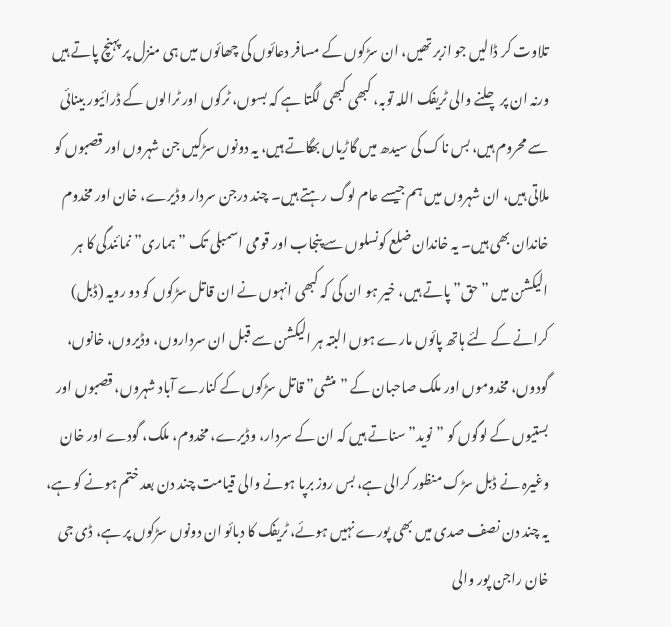تلاوت کر ڈالیں جو ازبر تھیں، ان سڑکوں کے مسافر دعائوں کی چھائوں میں ہی منزل پر پہنچ پاتے ہیں ورنہ ان پر چلنے والی ٹریفک اللہ توبہ، کبھی کبھی لگتا ہے کہ بسوں، ٹرکوں اور ٹرالوں کے ڈرائیور بینائی سے محروم ہیں، بس ناک کی سیدھ میں گاڑیاں بھگاتے ہیں، یہ دونوں سڑکیں جن شہروں اور قصبوں کو ملاتی ہیں، ان شہروں میں ہم جیسے عام لوگ رہتے ہیں۔ چند درجن سردار وڈیرے، خان اور مخدوم خاندان بھی ہیں۔ یہ خاندان ضلع کونسلوں سے پنجاب اور قومی اسمبلی تک ”ہماری” نمائندگی کا ہر الیکشن میں ”حق” پاتے ہیں، خیر ہو ان کی کہ کبھی انہوں نے ان قاتل سڑکوں کو دو رویہ (ڈبل) کرانے کے لئے ہاتھ پائوں مارے ہوں البتہ ہر الیکشن سے قبل ان سرداروں، وڈیروں، خانوں، گودوں، مخدوموں اور ملک صاحبان کے ”منشی” قاتل سڑکوں کے کنارے آباد شہروں، قصبوں اور بستیوں کے لوگوں کو ”نوید” سناتے ہیں کہ ان کے سردار، وڈیرے، مخدوم، ملک، گودے اور خان وغیرہ نے ڈبل سڑک منظور کرالی ہے، بس روز برپا ہونے والی قیامت چند دن بعد ختم ہونے کو ہے، یہ چند دن نصف صدی میں بھی پورے نہیں ہوئے، ٹریفک کا دبائو ان دونوں سڑکوں پر ہے، ڈی جی خان راجن پور والی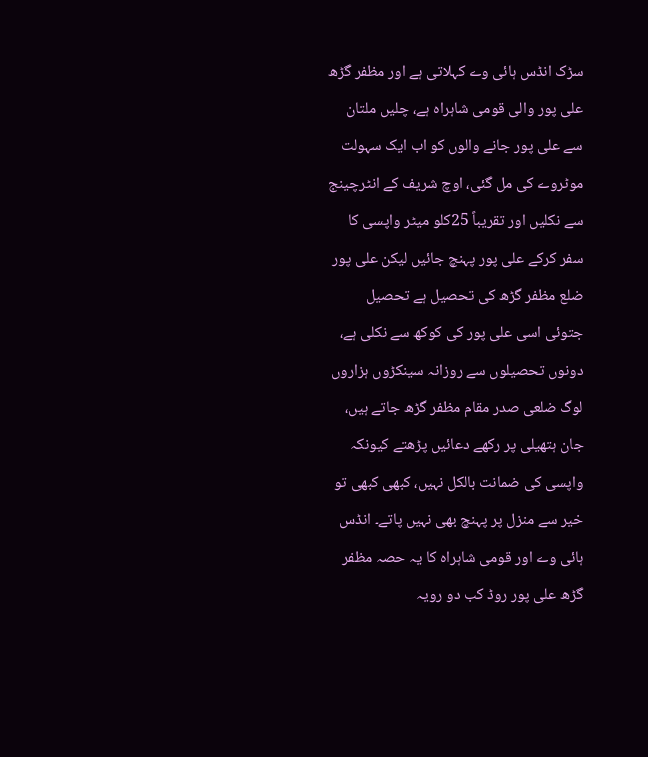سڑک انڈس ہائی وے کہلاتی ہے اور مظفر گڑھ علی پور والی قومی شاہراہ ہے، چلیں ملتان سے علی پور جانے والوں کو اب ایک سہولت موٹروے کی مل گئی، اوچ شریف کے انٹرچینج سے نکلیں اور تقریباً 25کلو میٹر واپسی کا سفر کرکے علی پور پہنچ جائیں لیکن علی پور ضلع مظفر گڑھ کی تحصیل ہے تحصیل جتوئی اسی علی پور کی کوکھ سے نکلی ہے، دونوں تحصیلوں سے روزانہ سینکڑوں ہزاروں لوگ ضلعی صدر مقام مظفر گڑھ جاتے ہیں، جان ہتھیلی پر رکھے دعائیں پڑھتے کیونکہ واپسی کی ضمانت بالکل نہیں، کبھی کبھی تو خیر سے منزل پر پہنچ بھی نہیں پاتے۔ انڈس ہائی وے اور قومی شاہراہ کا یہ حصہ مظفر گڑھ علی پور روڈ کب دو رویہ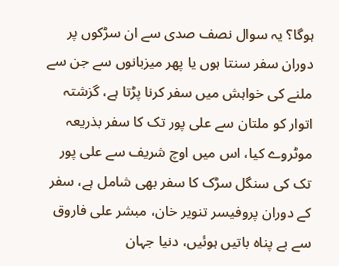ہوگا؟ یہ سوال نصف صدی سے ان سڑکوں پر دوران سفر سنتا ہوں یا پھر میزبانوں سے جن سے ملنے کی خواہش میں سفر کرنا پڑتا ہے، گزشتہ اتوار کو ملتان سے علی پور تک کا سفر بذریعہ موٹروے کیا، اس میں اوچ شریف سے علی پور تک کی سنگل سڑک کا سفر بھی شامل ہے، سفر کے دوران پروفیسر تنویر خان، مبشر علی فاروق سے بے پناہ باتیں ہوئیں، دنیا جہان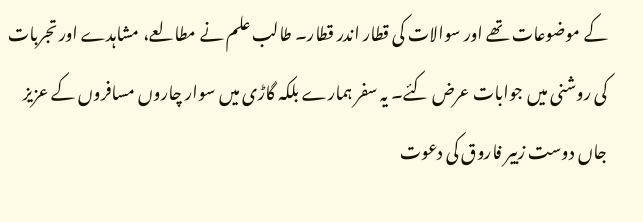کے موضوعات تھے اور سوالات کی قطار اندر قطار۔ طالب علم نے مطالعے، مشاہدے اور تجربات کی روشنی میں جوابات عرض کئے۔ یہ سفر ہمارے بلکہ گاڑی میں سوار چاروں مسافروں کے عزیز جاں دوست زبیر فاروق کی دعوت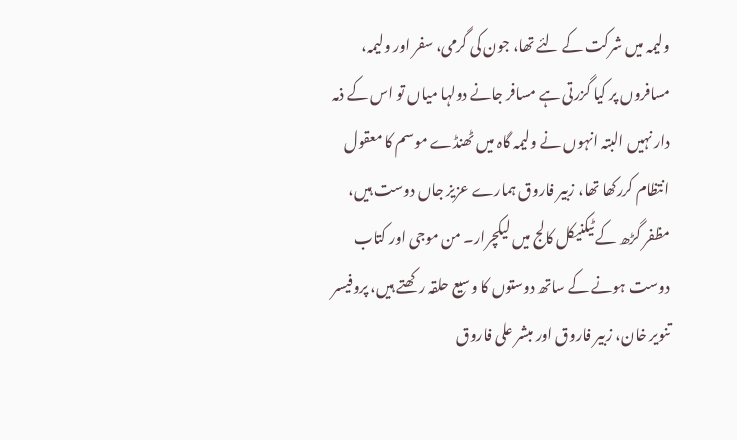ولیمہ میں شرکت کے لئے تھا، جون کی گرمی، سفر اور ولیمہ، مسافروں پر کیا گزرتی ہے مسافر جانے دولہا میاں تو اس کے ذمہ دار نہیں البتہ انہوں نے ولیمہ گاہ میں ٹھنڈے موسم کا معقول انتظام کررکھا تھا، زبیر فاروق ہمارے عزیز جاں دوست ہیں، مظفر گڑھ کے ٹیکنیکل کالج میں لیکچرار۔ من موجی اور کتاب دوست ہونے کے ساتھ دوستوں کا وسیع حلقہ رکھتے ہیں، پروفیسر تنویر خان، زبیر فاروق اور مبشر علی فاروق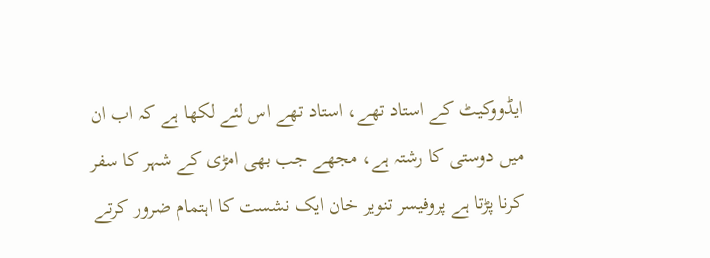ایڈووکیٹ کے استاد تھے، استاد تھے اس لئے لکھا ہے کہ اب ان میں دوستی کا رشتہ ہے، مجھے جب بھی امڑی کے شہر کا سفر کرنا پڑتا ہے پروفیسر تنویر خان ایک نشست کا اہتمام ضرور کرتے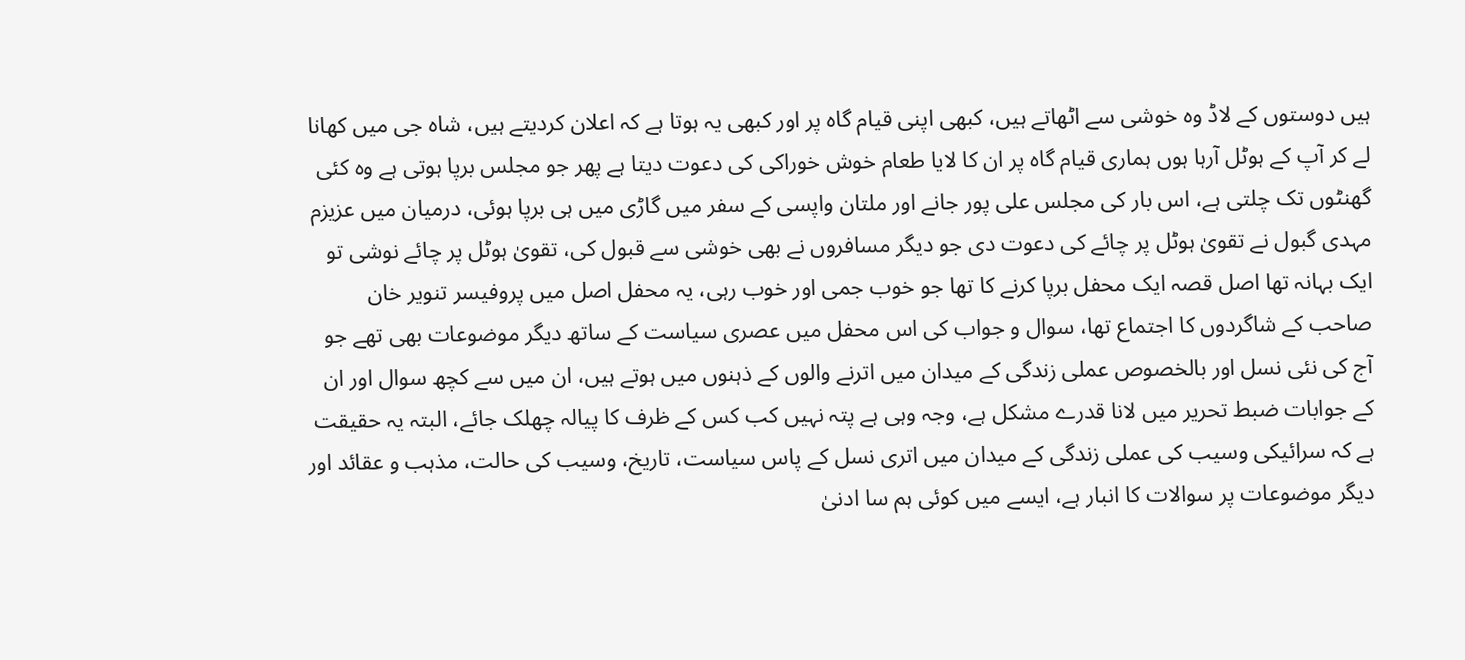ہیں دوستوں کے لاڈ وہ خوشی سے اٹھاتے ہیں، کبھی اپنی قیام گاہ پر اور کبھی یہ ہوتا ہے کہ اعلان کردیتے ہیں، شاہ جی میں کھانا لے کر آپ کے ہوٹل آرہا ہوں ہماری قیام گاہ پر ان کا لایا طعام خوش خوراکی کی دعوت دیتا ہے پھر جو مجلس برپا ہوتی ہے وہ کئی گھنٹوں تک چلتی ہے، اس بار کی مجلس علی پور جانے اور ملتان واپسی کے سفر میں گاڑی میں ہی برپا ہوئی، درمیان میں عزیزم مہدی گبول نے تقویٰ ہوٹل پر چائے کی دعوت دی جو دیگر مسافروں نے بھی خوشی سے قبول کی، تقویٰ ہوٹل پر چائے نوشی تو ایک بہانہ تھا اصل قصہ ایک محفل برپا کرنے کا تھا جو خوب جمی اور خوب رہی، یہ محفل اصل میں پروفیسر تنویر خان صاحب کے شاگردوں کا اجتماع تھا، سوال و جواب کی اس محفل میں عصری سیاست کے ساتھ دیگر موضوعات بھی تھے جو آج کی نئی نسل اور بالخصوص عملی زندگی کے میدان میں اترنے والوں کے ذہنوں میں ہوتے ہیں، ان میں سے کچھ سوال اور ان کے جوابات ضبط تحریر میں لانا قدرے مشکل ہے، وجہ وہی ہے پتہ نہیں کب کس کے ظرف کا پیالہ چھلک جائے، البتہ یہ حقیقت ہے کہ سرائیکی وسیب کی عملی زندگی کے میدان میں اتری نسل کے پاس سیاست، تاریخ، وسیب کی حالت، مذہب و عقائد اور دیگر موضوعات پر سوالات کا انبار ہے، ایسے میں کوئی ہم سا ادنیٰ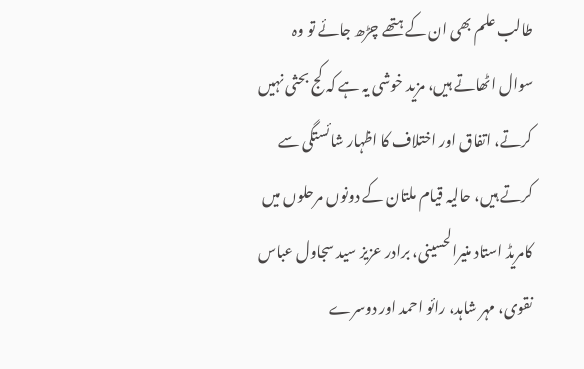طالب علم بھی ان کے ہتھے چڑھ جائے تو وہ سوال اٹھاتے ہیں، مزید خوشی یہ ہے کہ کج بحثی نہیں کرتے، اتفاق اور اختلاف کا اظہار شائستگی سے کرتے ہیں، حالیہ قیام ملتان کے دونوں مرحلوں میں کامریڈ استاد منیرالحسینی، برادر عزیز سید سجاول عباس نقوی، مہر شاہد، رائو احمد اور دوسرے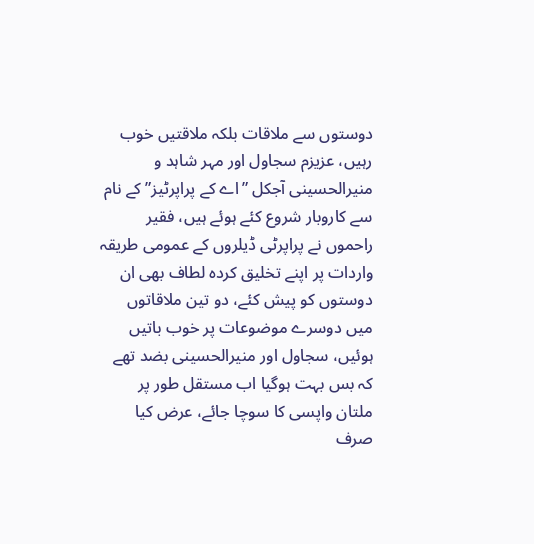دوستوں سے ملاقات بلکہ ملاقتیں خوب رہیں، عزیزم سجاول اور مہر شاہد و منیرالحسینی آجکل ”اے کے پراپرٹیز” کے نام سے کاروبار شروع کئے ہوئے ہیں، فقیر راحموں نے پراپرٹی ڈیلروں کے عمومی طریقہ واردات پر اپنے تخلیق کردہ لطاف بھی ان دوستوں کو پیش کئے، دو تین ملاقاتوں میں دوسرے موضوعات پر خوب باتیں ہوئیں، سجاول اور منیرالحسینی بضد تھے کہ بس بہت ہوگیا اب مستقل طور پر ملتان واپسی کا سوچا جائے، عرض کیا صرف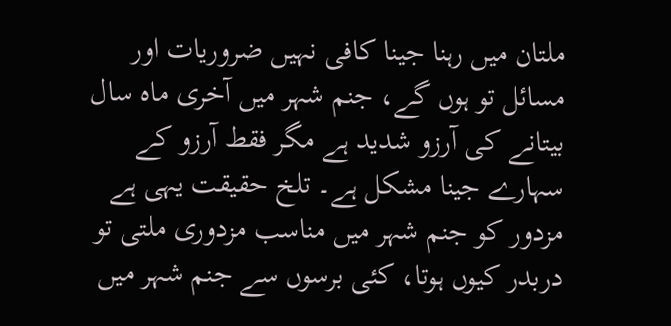ملتان میں رہنا جینا کافی نہیں ضروریات اور مسائل تو ہوں گے، جنم شہر میں آخری ماہ سال بیتانے کی آرزو شدید ہے مگر فقط آرزو کے سہارے جینا مشکل ہے۔ تلخ حقیقت یہی ہے مزدور کو جنم شہر میں مناسب مزدوری ملتی تو دربدر کیوں ہوتا، کئی برسوں سے جنم شہر میں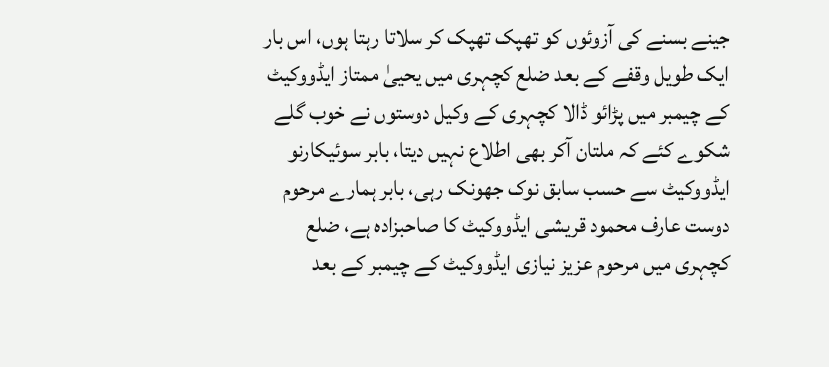جینے بسنے کی آزوئوں کو تھپک تھپک کر سلاتا رہتا ہوں، اس بار ایک طویل وقفے کے بعد ضلع کچہری میں یحییٰ ممتاز ایڈووکیٹ کے چیمبر میں پڑائو ڈالا کچہری کے وکیل دوستوں نے خوب گلے شکوے کئے کہ ملتان آکر بھی اطلاع نہیں دیتا، بابر سوئیکارنو ایڈووکیٹ سے حسب سابق نوک جھونک رہی، بابر ہمارے مرحوم دوست عارف محمود قریشی ایڈووکیٹ کا صاحبزادہ ہے، ضلع کچہری میں مرحوم عزیز نیازی ایڈووکیٹ کے چیمبر کے بعد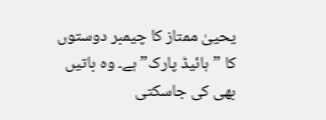یحییٰ ممتاز کا چیمبر دوستوں کا ”ہائیڈ پارک” ہے۔ وہ باتیں بھی کی جاسکتی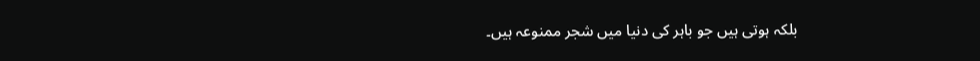بلکہ ہوتی ہیں جو باہر کی دنیا میں شجر ممنوعہ ہیں۔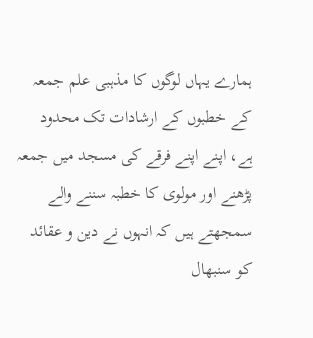ہمارے یہاں لوگوں کا مذہبی علم جمعہ کے خطبوں کے ارشادات تک محدود ہے، اپنے اپنے فرقے کی مسجد میں جمعہ پڑھنے اور مولوی کا خطبہ سننے والے سمجھتے ہیں کہ انہوں نے دین و عقائد کو سنبھال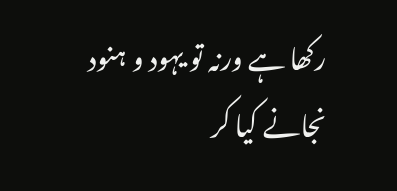رکھا ہے ورنہ تو یہود و ہنود نجانے کیا کر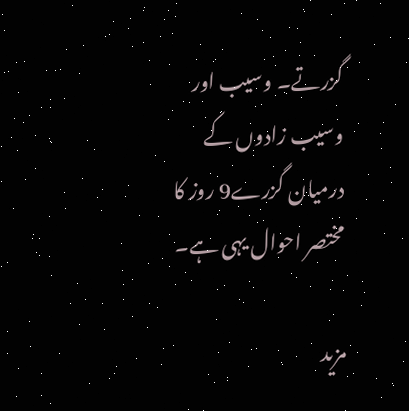گزرتے۔ وسیب اور وسیب زادوں کے درمیان گزرے9 روز کا مختصر احوال یہی ہے۔

مزید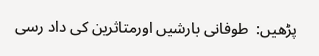پڑھیں:  طوفانی بارشیں اورمتاثرین کی داد رسی